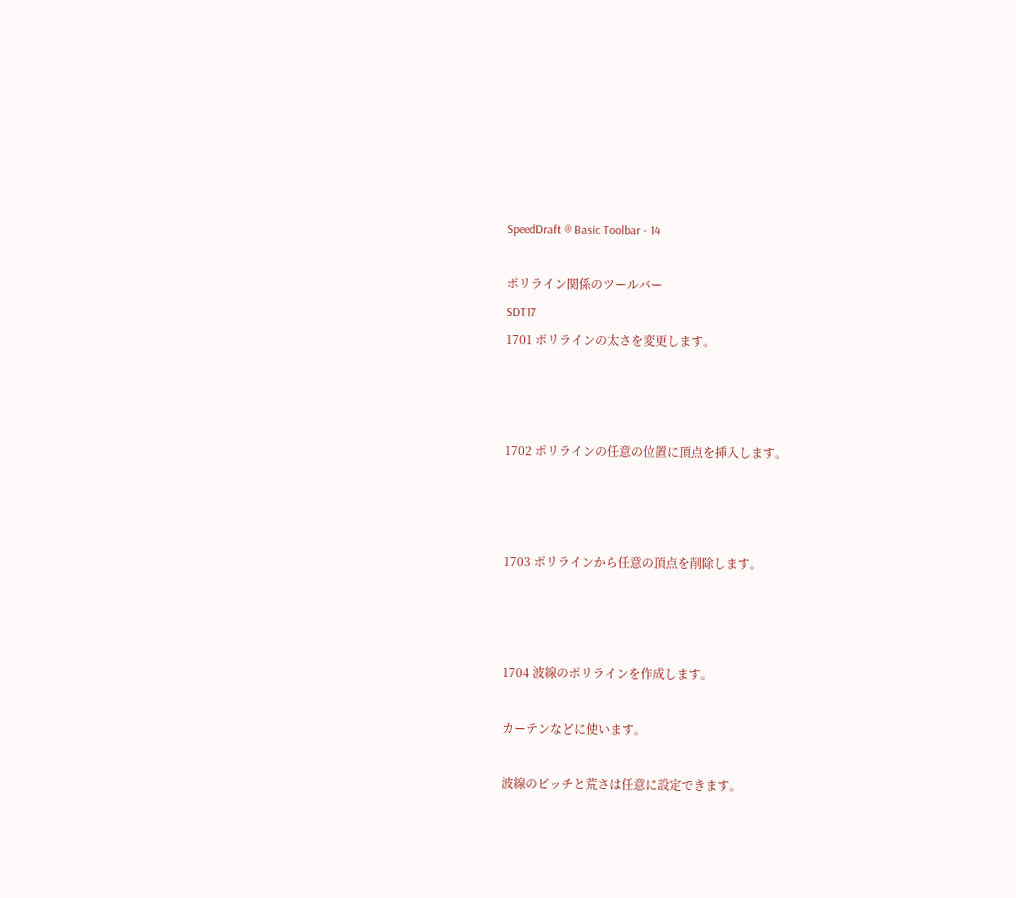SpeedDraft ® Basic Toolbar - 14

ポリライン関係のツールバー
SDT17
1701 ポリラインの太さを変更します。



1702 ポリラインの任意の位置に頂点を挿入します。



1703 ポリラインから任意の頂点を削除します。



1704 波線のポリラインを作成します。

カーテンなどに使います。

波線のピッチと荒さは任意に設定できます。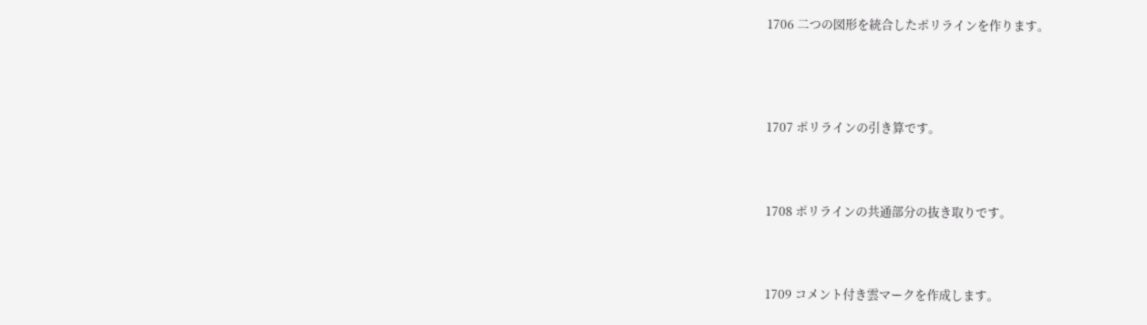1706 二つの図形を統合したポリラインを作ります。




1707 ポリラインの引き算です。



1708 ポリラインの共通部分の抜き取りです。



1709 コメント付き雲マークを作成します。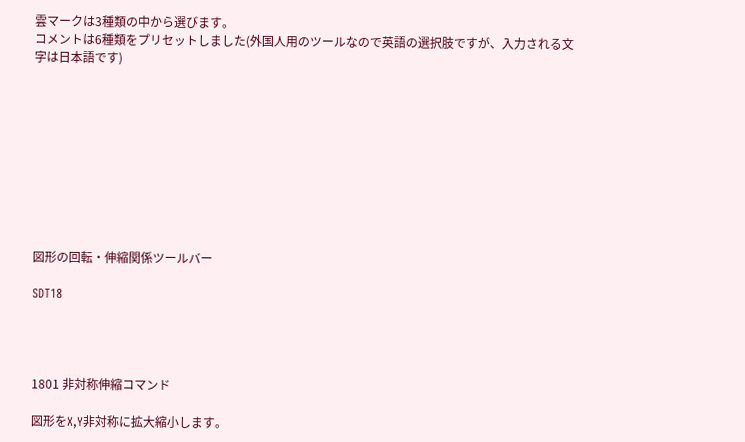雲マークは3種類の中から選びます。
コメントは6種類をプリセットしました(外国人用のツールなので英語の選択肢ですが、入力される文字は日本語です)










図形の回転・伸縮関係ツールバー

SDT18




1801 非対称伸縮コマンド

図形をX,Y非対称に拡大縮小します。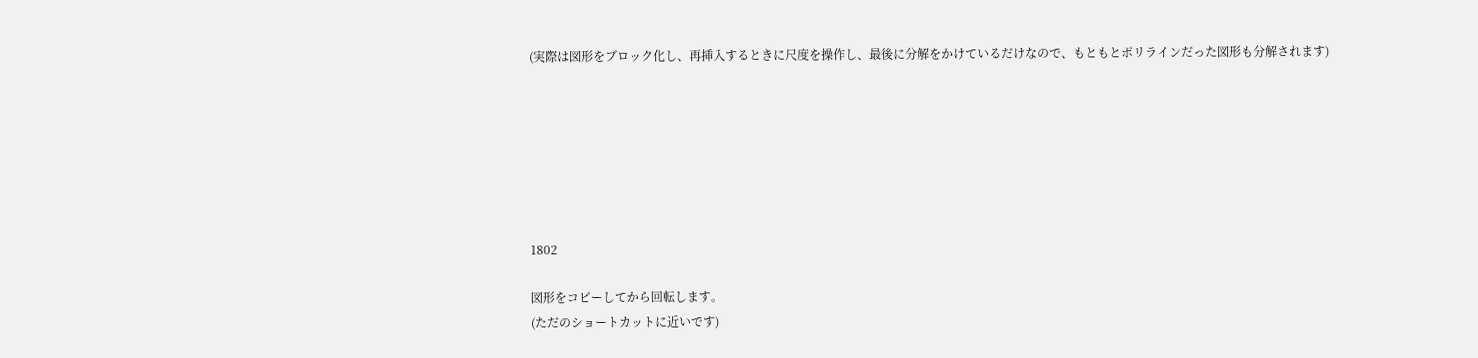(実際は図形をブロック化し、再挿入するときに尺度を操作し、最後に分解をかけているだけなので、もともとポリラインだった図形も分解されます)







1802

図形をコピーしてから回転します。
(ただのショートカットに近いです)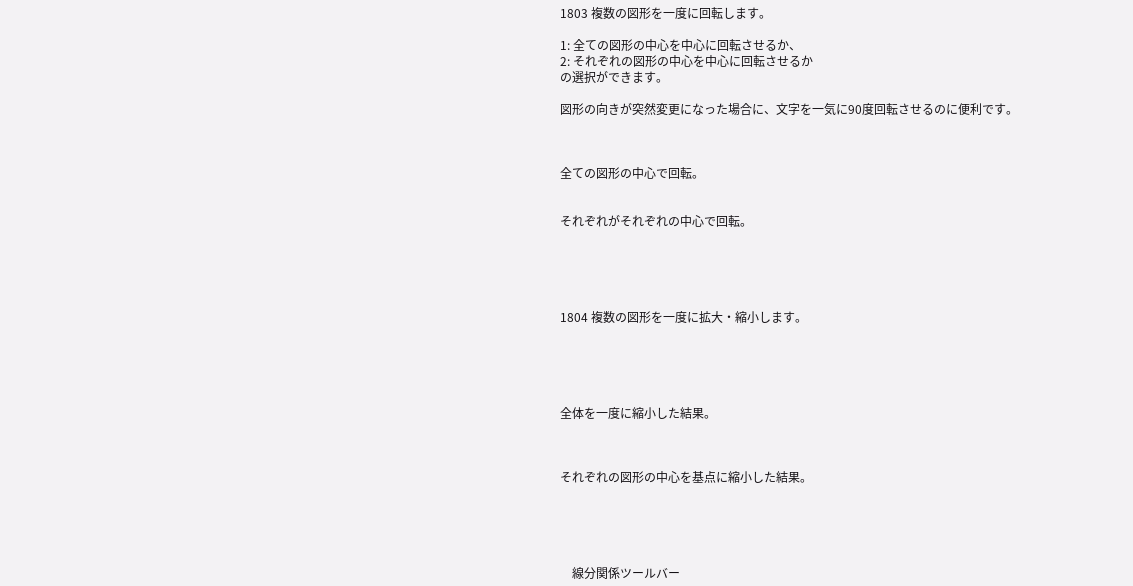1803 複数の図形を一度に回転します。

1: 全ての図形の中心を中心に回転させるか、
2: それぞれの図形の中心を中心に回転させるか
の選択ができます。

図形の向きが突然変更になった場合に、文字を一気に90度回転させるのに便利です。



全ての図形の中心で回転。


それぞれがそれぞれの中心で回転。





1804 複数の図形を一度に拡大・縮小します。





全体を一度に縮小した結果。



それぞれの図形の中心を基点に縮小した結果。





    線分関係ツールバー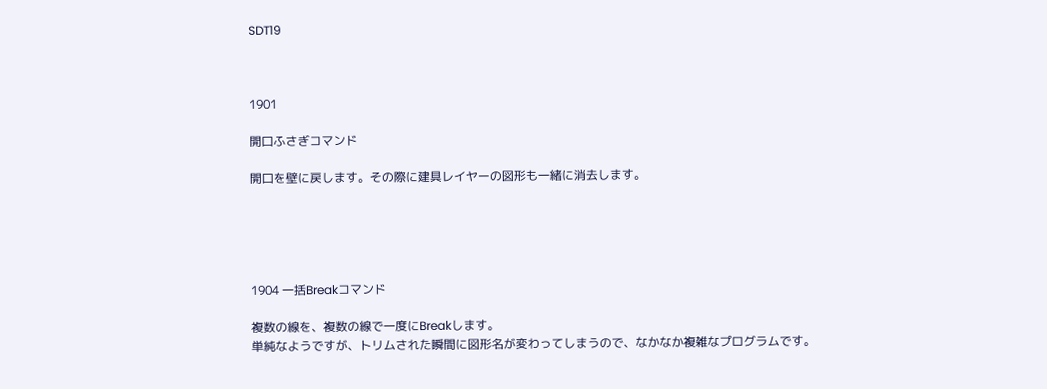SDT19



1901

開口ふさぎコマンド

開口を壁に戻します。その際に建具レイヤーの図形も一緒に消去します。





1904 一括Breakコマンド

複数の線を、複数の線で一度にBreakします。
単純なようですが、トリムされた瞬間に図形名が変わってしまうので、なかなか複雑なプログラムです。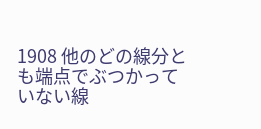1908 他のどの線分とも端点でぶつかっていない線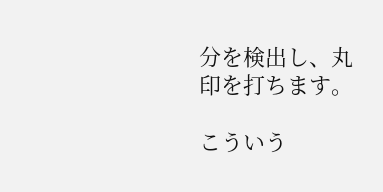分を検出し、丸印を打ちます。

こういう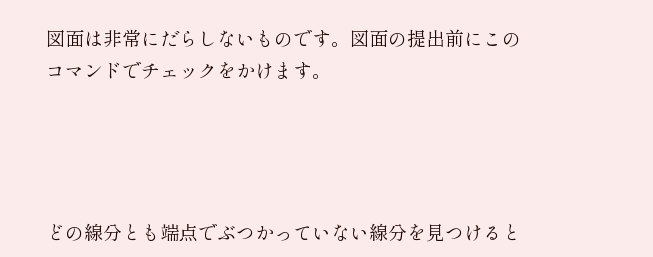図面は非常にだらしないものです。図面の提出前にこのコマンドでチェックをかけます。




どの線分とも端点でぶつかっていない線分を見つけると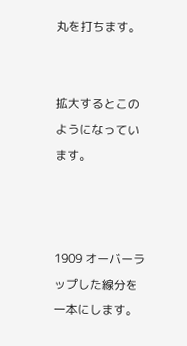丸を打ちます。


拡大するとこのようになっています。



1909 オーバーラップした線分を一本にします。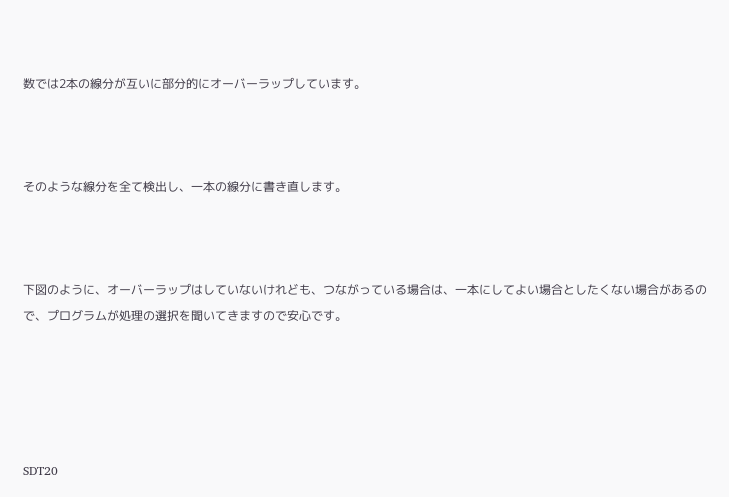数では2本の線分が互いに部分的にオーバーラップしています。



そのような線分を全て検出し、一本の線分に書き直します。



下図のように、オーバーラップはしていないけれども、つながっている場合は、一本にしてよい場合としたくない場合があるので、プログラムが処理の選択を聞いてきますので安心です。





SDT20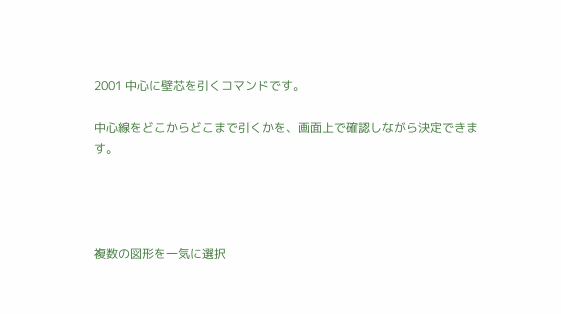2001 中心に壁芯を引くコマンドです。

中心線をどこからどこまで引くかを、画面上で確認しながら決定できます。




複数の図形を一気に選択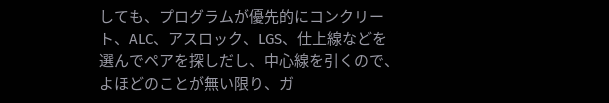しても、プログラムが優先的にコンクリート、ALC、アスロック、LGS、仕上線などを選んでペアを探しだし、中心線を引くので、よほどのことが無い限り、ガ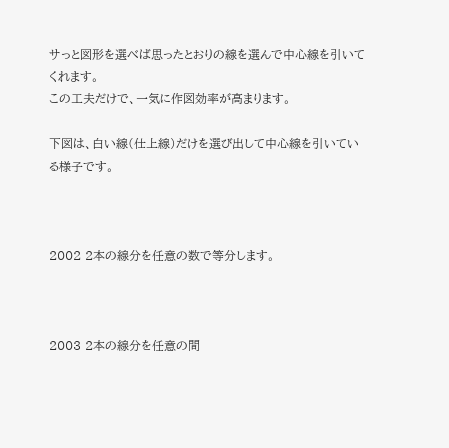サっと図形を選べば思ったとおりの線を選んで中心線を引いてくれます。
この工夫だけで、一気に作図効率が高まります。

下図は、白い線(仕上線)だけを選び出して中心線を引いている様子です。



2002 2本の線分を任意の数で等分します。



2003 2本の線分を任意の間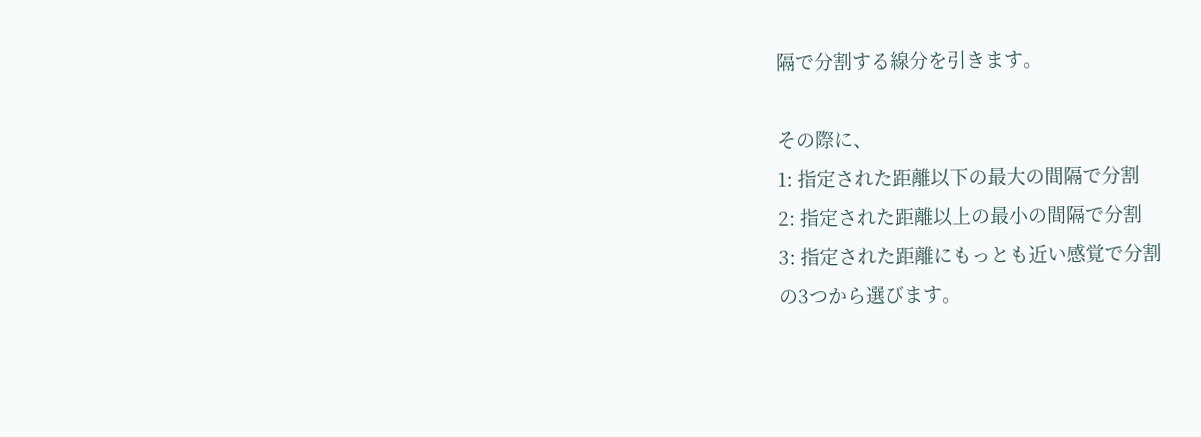隔で分割する線分を引きます。

その際に、
1: 指定された距離以下の最大の間隔で分割
2: 指定された距離以上の最小の間隔で分割
3: 指定された距離にもっとも近い感覚で分割
の3つから選びます。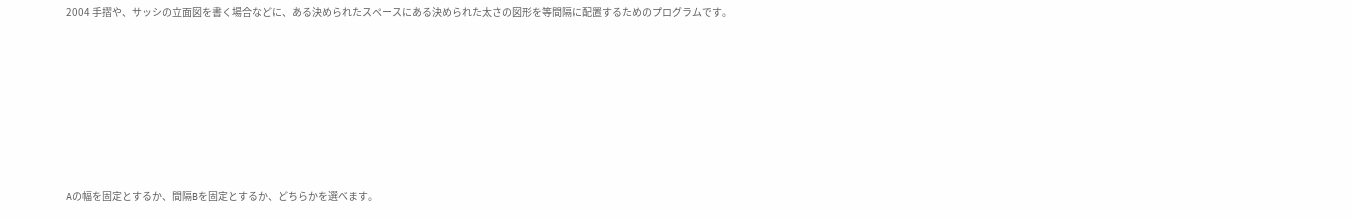2004 手摺や、サッシの立面図を書く場合などに、ある決められたスペースにある決められた太さの図形を等間隔に配置するためのプログラムです。







Aの幅を固定とするか、間隔Bを固定とするか、どちらかを選べます。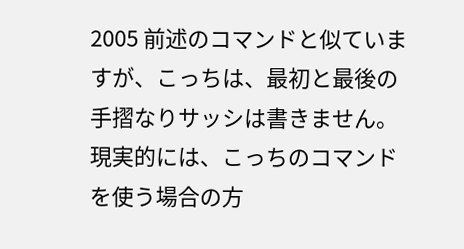2005 前述のコマンドと似ていますが、こっちは、最初と最後の手摺なりサッシは書きません。
現実的には、こっちのコマンドを使う場合の方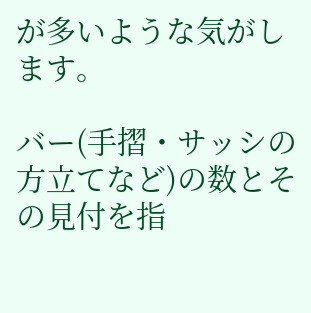が多いような気がします。

バー(手摺・サッシの方立てなど)の数とその見付を指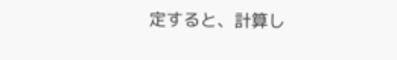定すると、計算し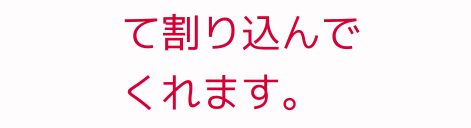て割り込んでくれます。